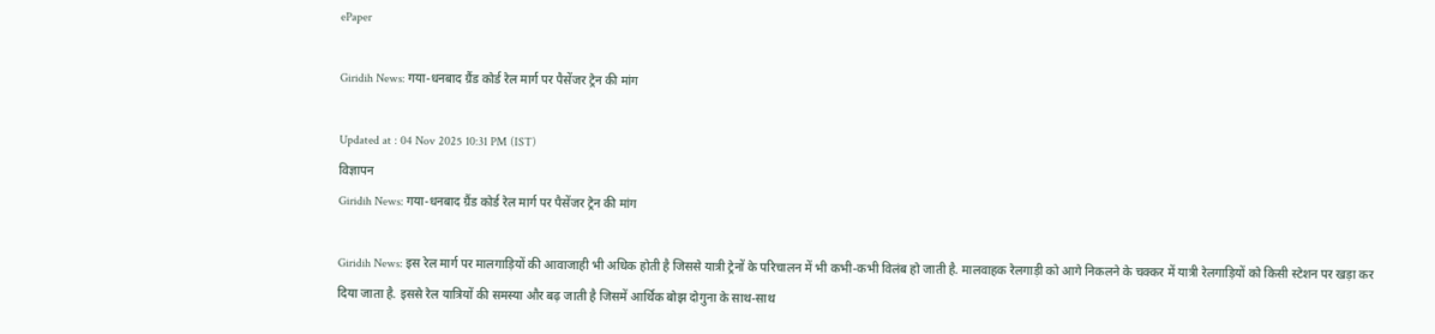ePaper

Giridih News: गया-धनबाद ग्रैंड कोर्ड रेल मार्ग पर पैसेंजर ट्रेन की मांग

Updated at : 04 Nov 2025 10:31 PM (IST)
विज्ञापन
Giridih News: गया-धनबाद ग्रैंड कोर्ड रेल मार्ग पर पैसेंजर ट्रेन की मांग

Giridih News: इस रेल मार्ग पर मालगाड़ियों की आवाजाही भी अधिक होती है जिससे यात्री ट्रेनों के परिचालन में भी कभी-कभी विलंब हो जाती है. मालवाहक रेलगाड़ी को आगे निकलने के चक्कर में यात्री रेलगाड़ियों को किसी स्टेशन पर खड़ा कर दिया जाता है. इससे रेल यात्रियों की समस्या और बढ़ जाती है जिसमें आर्थिक बोझ दोगुना के साथ-साथ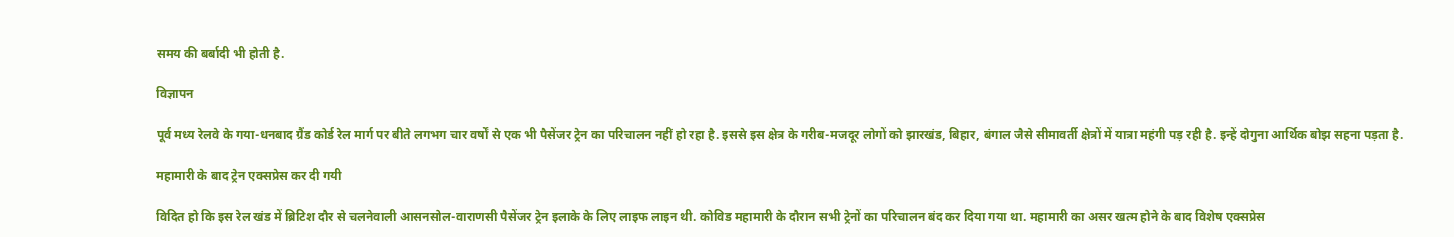समय की बर्बादी भी होती है.

विज्ञापन

पूर्व मध्य रेलवे के गया-धनबाद ग्रैंड कोर्ड रेल मार्ग पर बीते लगभग चार वर्षों से एक भी पैसेंजर ट्रेन का परिचालन नहीं हो रहा है. इससे इस क्षेत्र के गरीब-मजदूर लोगों को झारखंड, बिहार, बंगाल जैसे सीमावर्ती क्षेत्रों में यात्रा महंगी पड़ रही है. इन्हें दोगुना आर्थिक बोझ सहना पड़ता है.

महामारी के बाद ट्रेन एक्सप्रेस कर दी गयी

विदित हो कि इस रेल खंड में ब्रिटिश दौर से चलनेवाली आसनसोल-वाराणसी पैसेंजर ट्रेन इलाके के लिए लाइफ लाइन थी. कोविड महामारी के दौरान सभी ट्रेनों का परिचालन बंद कर दिया गया था. महामारी का असर खत्म होने के बाद विशेष एक्सप्रेस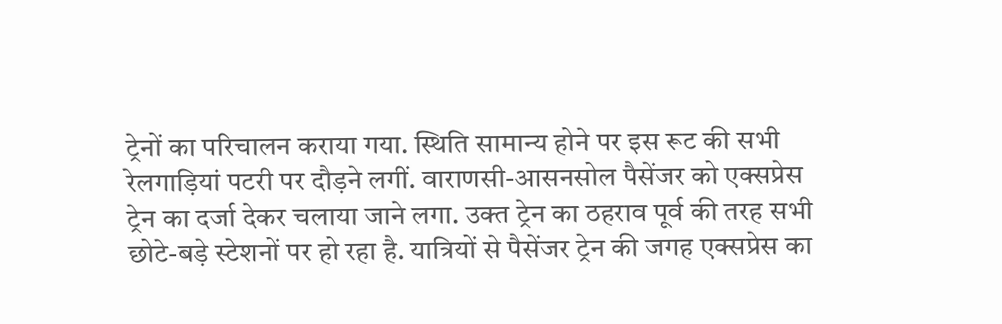ट्रेनों का परिचालन कराया गया. स्थिति सामान्य होने पर इस रूट की सभी रेलगाड़ियां पटरी पर दौड़ने लगीं. वाराणसी-आसनसोल पैसेंजर को एक्सप्रेस ट्रेन का दर्जा देकर चलाया जाने लगा. उक्त ट्रेन का ठहराव पूर्व की तरह सभी छोटे-बड़े स्टेशनों पर हो रहा है. यात्रियों से पैसेंजर ट्रेन की जगह एक्सप्रेस का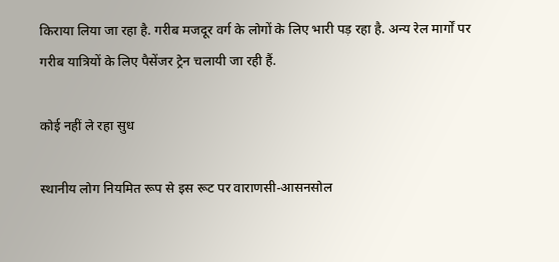किराया लिया जा रहा है. गरीब मजदूर वर्ग के लोगों के लिए भारी पड़ रहा है. अन्य रेल मार्गों पर गरीब यात्रियों के लिए पैसेंजर ट्रेन चलायी जा रही हैं.

कोई नहीं ले रहा सुध

स्थानीय लोग नियमित रूप से इस रूट पर वाराणसी-आसनसोल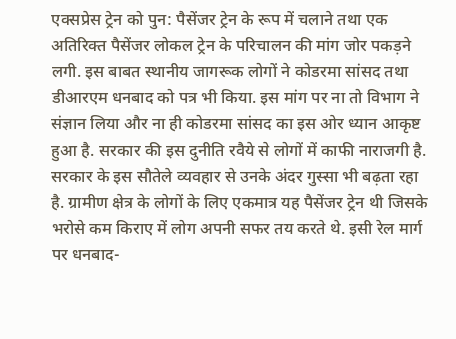एक्सप्रेस ट्रेन को पुन: पैसेंजर ट्रेन के रूप में चलाने तथा एक अतिरिक्त पैसेंजर लोकल ट्रेन के परिचालन की मांग जोर पकड़ने लगी. इस बाबत स्थानीय जागरूक लोगों ने कोडरमा सांसद तथा डीआरएम धनबाद को पत्र भी किया. इस मांग पर ना तो विभाग ने संज्ञान लिया और ना ही कोडरमा सांसद का इस ओर ध्यान आकृष्ट हुआ है. सरकार की इस दुनीति रवैये से लोगों में काफी नाराजगी है. सरकार के इस सौतेले व्यवहार से उनके अंदर गुस्सा भी बढ़ता रहा है. ग्रामीण क्षेत्र के लोगों के लिए एकमात्र यह पैसेंजर ट्रेन थी जिसके भरोसे कम किराए में लोग अपनी सफर तय करते थे. इसी रेल मार्ग पर धनबाद-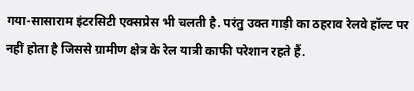गया-सासाराम इंटरसिटी एक्सप्रेस भी चलती है. परंतु उक्त गाड़ी का ठहराव रेलवे हॉल्ट पर नहीं होता है जिससे ग्रामीण क्षेत्र के रेल यात्री काफी परेशान रहते हैं.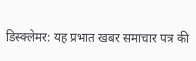डिस्क्लेमर: यह प्रभात खबर समाचार पत्र की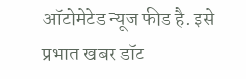ऑटोमेटेड न्यूज फीड है. इसे प्रभात खबर डॉट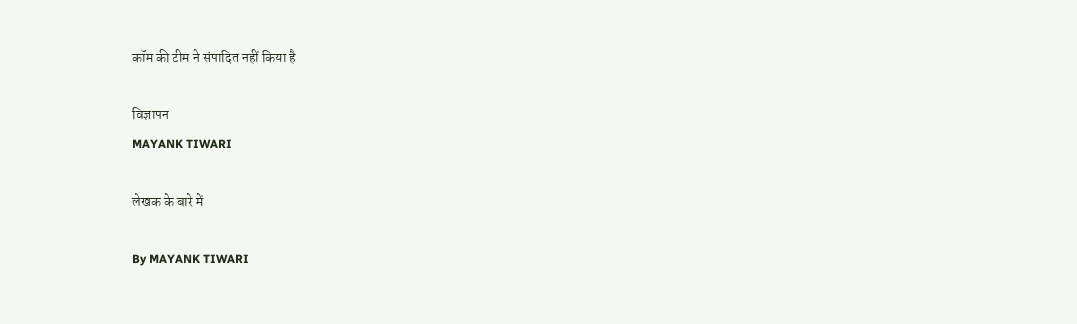कॉम की टीम ने संपादित नहीं किया है

विज्ञापन
MAYANK TIWARI

लेखक के बारे में

By MAYANK TIWARI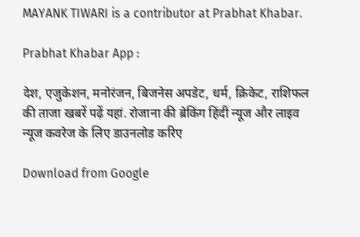MAYANK TIWARI is a contributor at Prabhat Khabar.

Prabhat Khabar App :

देश, एजुकेशन, मनोरंजन, बिजनेस अपडेट, धर्म, क्रिकेट, राशिफल की ताजा खबरें पढ़ें यहां. रोजाना की ब्रेकिंग हिंदी न्यूज और लाइव न्यूज कवरेज के लिए डाउनलोड करिए

Download from Google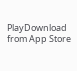PlayDownload from App Store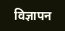विज्ञापन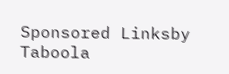Sponsored Linksby Taboola